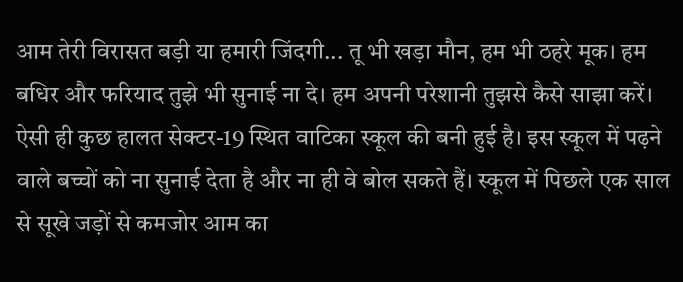आम तेरी विरासत बड़ी या हमारी जिंदगी... तू भी खड़ा मौन, हम भी ठहरे मूक। हम बधिर और फरियाद तुझे भी सुनाई ना दे। हम अपनी परेशानी तुझसे कैसे साझा करें। ऐसी ही कुछ हालत सेक्टर-19 स्थित वाटिका स्कूल की बनी हुई है। इस स्कूल में पढ़ने वाले बच्चों को ना सुनाई देता है और ना ही वे बोल सकते हैं। स्कूल में पिछले एक साल से सूखे जड़ों से कमजोर आम का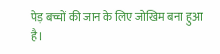पेड़ बच्चों की जान के लिए जोखिम बना हुआ है।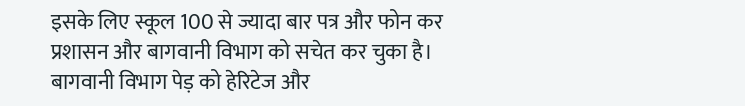इसके लिए स्कूल 100 से ज्यादा बार पत्र और फोन कर प्रशासन और बागवानी विभाग को सचेत कर चुका है।
बागवानी विभाग पेड़ को हेरिटेज और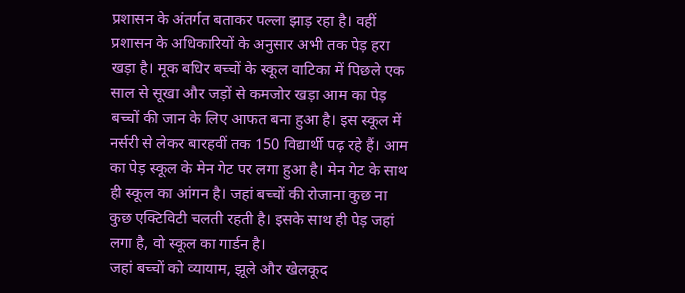प्रशासन के अंतर्गत बताकर पल्ला झाड़ रहा है। वहीं प्रशासन के अधिकारियों के अनुसार अभी तक पेड़ हरा खड़ा है। मूक बधिर बच्चों के स्कूल वाटिका में पिछले एक साल से सूखा और जड़ों से कमजोर खड़ा आम का पेड़ बच्चों की जान के लिए आफत बना हुआ है। इस स्कूल में नर्सरी से लेकर बारहवीं तक 150 विद्यार्थी पढ़ रहे हैं। आम का पेड़ स्कूल के मेन गेट पर लगा हुआ है। मेन गेट के साथ ही स्कूल का आंगन है। जहां बच्चों की रोजाना कुछ ना कुछ एक्टिविटी चलती रहती है। इसके साथ ही पेड़ जहां लगा है, वो स्कूल का गार्डन है।
जहां बच्चों को व्यायाम, झूले और खेलकूद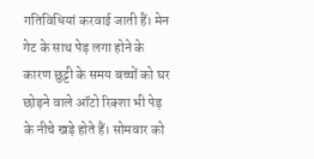गतिविधियां करवाई जाती हैं। मेन गेट के साथ पेड़ लगा होने के कारण छुट्टी के समय बच्चों को घर छोड़ने वाले ऑटो रिक्शा भी पेड़ के नीचे खड़े होते हैं। सोमवार को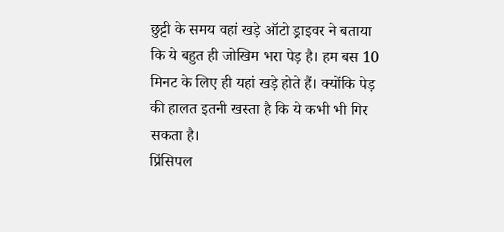छुट्टी के समय वहां खड़े ऑटो ड्राइवर ने बताया कि ये बहुत ही जोखिम भरा पेड़ है। हम बस 10 मिनट के लिए ही यहां खड़े होते हैं। क्योंकि पेड़ की हालत इतनी खस्ता है कि ये कभी भी गिर सकता है।
प्रिंसिपल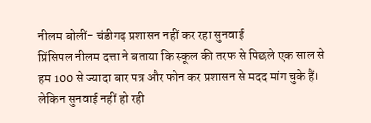नीलम बोलीं- चंडीगढ़ प्रशासन नहीं कर रहा सुनवाई
प्रिंसिपल नीलम दत्ता ने बताया कि स्कूल की तरफ से पिछले एक साल से हम 100 से ज्यादा बार पत्र और फोन कर प्रशासन से मदद मांग चुके हैं। लेकिन सुनवाई नहीं हो रही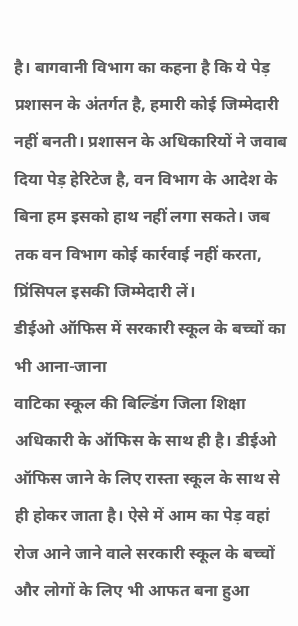है। बागवानी विभाग का कहना है कि ये पेड़ प्रशासन के अंतर्गत है, हमारी कोई जिम्मेदारी नहीं बनती। प्रशासन के अधिकारियों ने जवाब दिया पेड़ हेरिटेज है, वन विभाग के आदेश के बिना हम इसको हाथ नहीं लगा सकते। जब तक वन विभाग कोई कार्रवाई नहीं करता, प्रिंसिपल इसकी जिम्मेदारी लें।
डीईओ ऑफिस में सरकारी स्कूल के बच्चों का भी आना-जाना
वाटिका स्कूल की बिल्डिंग जिला शिक्षा अधिकारी के ऑफिस के साथ ही है। डीईओ ऑफिस जाने के लिए रास्ता स्कूल के साथ से ही होकर जाता है। ऐसे में आम का पेड़ वहां रोज आने जाने वाले सरकारी स्कूल के बच्चों और लोगों के लिए भी आफत बना हुआ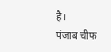है।
पंजाब चीफ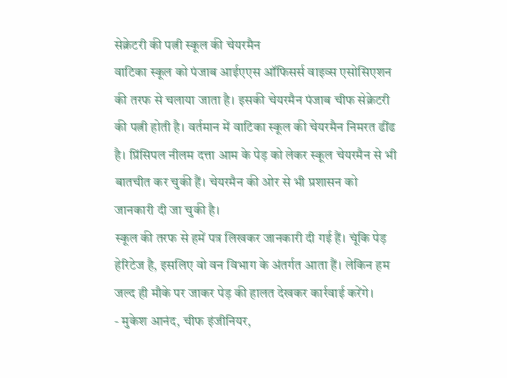सेक्रेटरी की पत्नी स्कूल की चेयरमैन
वाटिका स्कूल को पंजाब आईएएस ऑफिसर्स वाइव्स एसोसिएशन की तरफ से चलाया जाता है। इसकी चेयरमैन पंजाब चीफ सेक्रेटरी की पत्नी होती है। वर्तमान में वाटिका स्कूल की चेयरमैन निमरत ढींढ है। प्रिंसिपल नीलम दत्ता आम के पेड़ को लेकर स्कूल चेयरमैन से भी बातचीत कर चुकी हैं। चेयरमैन की ओर से भी प्रशासन को जानकारी दी जा चुकी है।
स्कूल की तरफ से हमें पत्र लिखकर जानकारी दी गई हैं। चूंकि पेड़ हेरिटेज है, इसलिए वो वन विभाग के अंतर्गत आता हैं। लेकिन हम जल्द ही मौके पर जाकर पेड़ की हालत देखकर कार्रवाई करेंगे।
- मुकेश आनंद, चीफ इंजीनियर,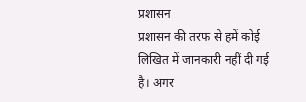प्रशासन
प्रशासन की तरफ से हमें कोई लिखित में जानकारी नहीं दी गई है। अगर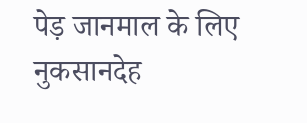पेड़ जानमाल के लिए नुकसानदेह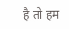है तो हम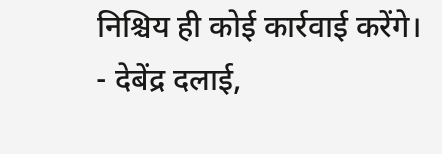निश्चिय ही कोई कार्रवाई करेंगे।
- देबेंद्र दलाई,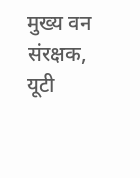मुख्य वन संरक्षक, यूटी